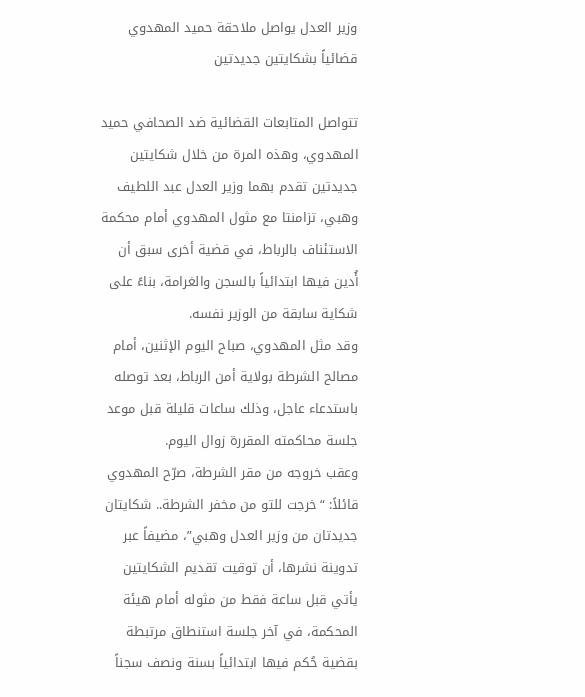وزير العدل يواصل ملاحقة حميد المهدوي قضائياً بشكايتين جديدتين

تتواصل المتابعات القضائية ضد الصحافي حميد المهدوي، وهذه المرة من خلال شكايتين جديدتين تقدم بهما وزير العدل عبد اللطيف وهبي، تزامنتا مع مثول المهدوي أمام محكمة الاستئناف بالرباط، في قضية أخرى سبق أن أُدين فيها ابتدائياً بالسجن والغرامة، بناءً على شكاية سابقة من الوزير نفسه.
وقد مثل المهدوي، صباح اليوم الإثنين، أمام مصالح الشرطة بولاية أمن الرباط، بعد توصله باستدعاء عاجل، وذلك ساعات قليلة قبل موعد جلسة محاكمته المقررة زوال اليوم.
وعقب خروجه من مقر الشرطة، صرّح المهدوي قائلاً: “خرجت للتو من مخفر الشرطة.. شكايتان جديدتان من وزير العدل وهبي”، مضيفاً عبر تدوينة نشرها، أن توقيت تقديم الشكايتين يأتي قبل ساعة فقط من مثوله أمام هيئة المحكمة، في آخر جلسة استنطاق مرتبطة بقضية حُكم فيها ابتدائياً بسنة ونصف سجناً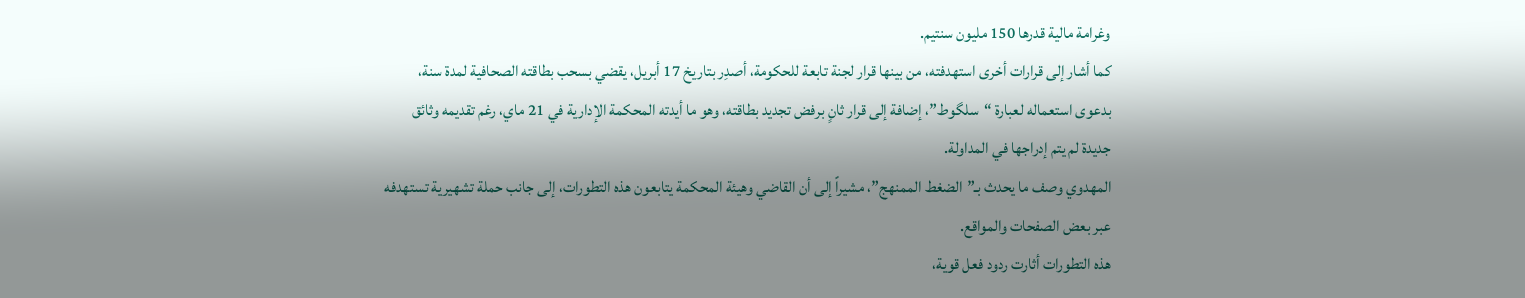وغرامة مالية قدرها 150 مليون سنتيم.
كما أشار إلى قرارات أخرى استهدفته، من بينها قرار لجنة تابعة للحكومة، أصدِر بتاريخ 17 أبريل، يقضي بسحب بطاقته الصحافية لمدة سنة، بدعوى استعماله لعبارة “سلگوط”، إضافة إلى قرار ثانٍ برفض تجديد بطاقته، وهو ما أيدته المحكمة الإدارية في 21 ماي، رغم تقديمه وثائق جديدة لم يتم إدراجها في المداولة.
المهدوي وصف ما يحدث بـ”الضغط الممنهج”، مشيراً إلى أن القاضي وهيئة المحكمة يتابعون هذه التطورات، إلى جانب حملة تشهيرية تستهدفه عبر بعض الصفحات والمواقع.
هذه التطورات أثارت ردود فعل قوية،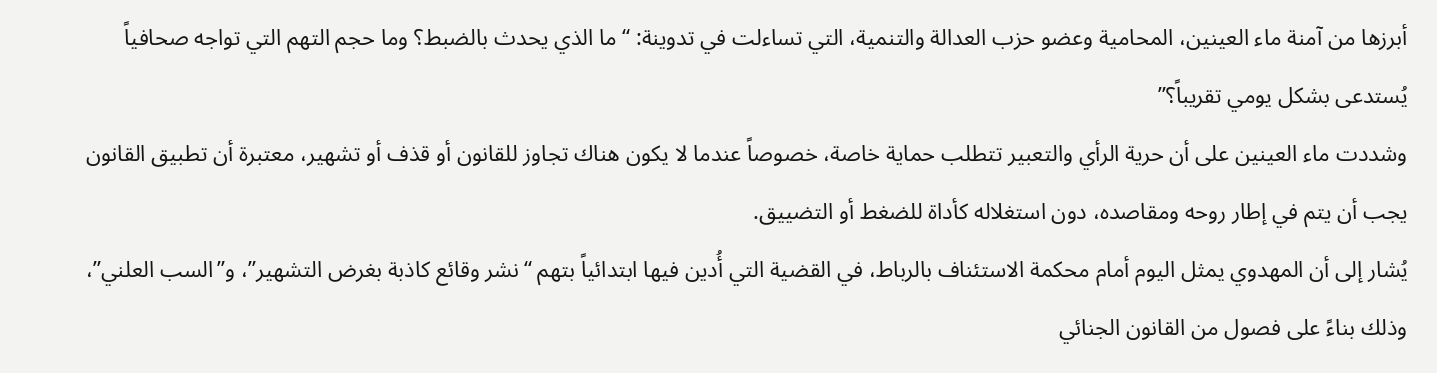أبرزها من آمنة ماء العينين، المحامية وعضو حزب العدالة والتنمية، التي تساءلت في تدوينة: “ما الذي يحدث بالضبط؟ وما حجم التهم التي تواجه صحافياً يُستدعى بشكل يومي تقريباً؟”
وشددت ماء العينين على أن حرية الرأي والتعبير تتطلب حماية خاصة، خصوصاً عندما لا يكون هناك تجاوز للقانون أو قذف أو تشهير، معتبرة أن تطبيق القانون يجب أن يتم في إطار روحه ومقاصده، دون استغلاله كأداة للضغط أو التضييق.
يُشار إلى أن المهدوي يمثل اليوم أمام محكمة الاستئناف بالرباط، في القضية التي أُدين فيها ابتدائياً بتهم “نشر وقائع كاذبة بغرض التشهير”، و”السب العلني”، وذلك بناءً على فصول من القانون الجنائي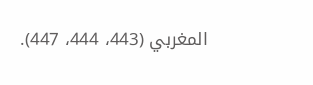المغربي (443، 444، 447).